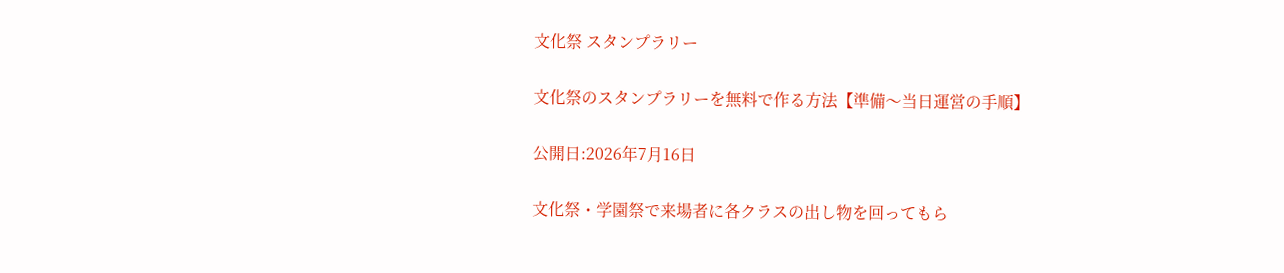文化祭 スタンプラリー

文化祭のスタンプラリーを無料で作る方法【準備〜当日運営の手順】

公開日:2026年7月16日

文化祭・学園祭で来場者に各クラスの出し物を回ってもら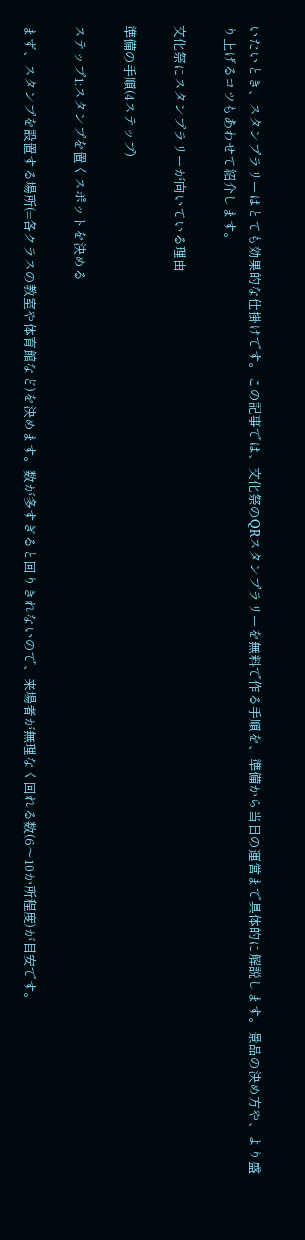いたいとき、スタンプラリーはとても効果的な仕掛けです。この記事では、文化祭のQRスタンプラリーを無料で作る手順を、準備から当日の運営まで具体的に解説します。景品の決め方や、より盛り上げるコツもあわせて紹介します。

文化祭にスタンプラリーが向いている理由

準備の手順(4ステップ)

ステップ1:スタンプを置くスポットを決める

まず、スタンプを設置する場所(=各クラスの教室や体育館など)を決めます。数が多すぎると回りきれないので、来場者が無理なく回れる数(6〜10か所程度)が目安です。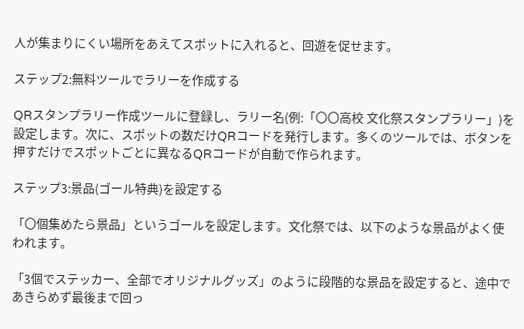人が集まりにくい場所をあえてスポットに入れると、回遊を促せます。

ステップ2:無料ツールでラリーを作成する

QRスタンプラリー作成ツールに登録し、ラリー名(例:「〇〇高校 文化祭スタンプラリー」)を設定します。次に、スポットの数だけQRコードを発行します。多くのツールでは、ボタンを押すだけでスポットごとに異なるQRコードが自動で作られます。

ステップ3:景品(ゴール特典)を設定する

「〇個集めたら景品」というゴールを設定します。文化祭では、以下のような景品がよく使われます。

「3個でステッカー、全部でオリジナルグッズ」のように段階的な景品を設定すると、途中であきらめず最後まで回っ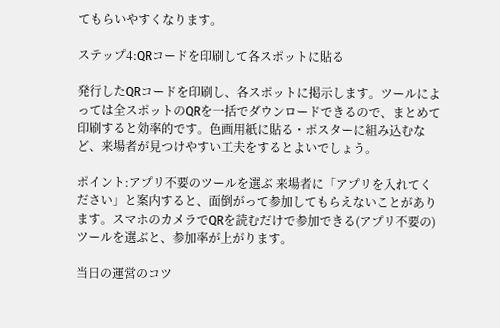てもらいやすくなります。

ステップ4:QRコードを印刷して各スポットに貼る

発行したQRコードを印刷し、各スポットに掲示します。ツールによっては全スポットのQRを一括でダウンロードできるので、まとめて印刷すると効率的です。色画用紙に貼る・ポスターに組み込むなど、来場者が見つけやすい工夫をするとよいでしょう。

ポイント:アプリ不要のツールを選ぶ 来場者に「アプリを入れてください」と案内すると、面倒がって参加してもらえないことがあります。スマホのカメラでQRを読むだけで参加できる(アプリ不要の)ツールを選ぶと、参加率が上がります。

当日の運営のコツ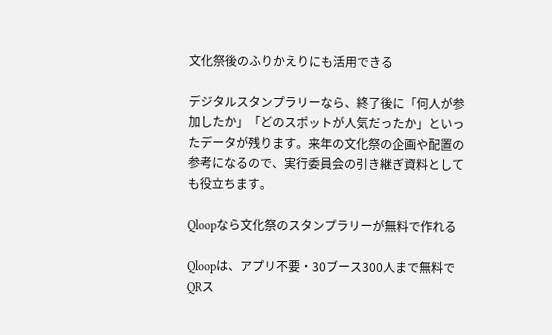文化祭後のふりかえりにも活用できる

デジタルスタンプラリーなら、終了後に「何人が参加したか」「どのスポットが人気だったか」といったデータが残ります。来年の文化祭の企画や配置の参考になるので、実行委員会の引き継ぎ資料としても役立ちます。

Qloopなら文化祭のスタンプラリーが無料で作れる

Qloopは、アプリ不要・30ブース300人まで無料でQRス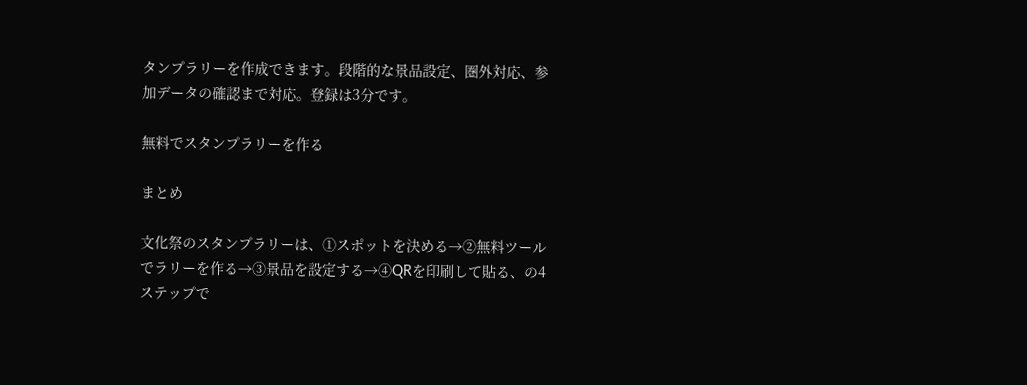タンプラリーを作成できます。段階的な景品設定、圏外対応、参加データの確認まで対応。登録は3分です。

無料でスタンプラリーを作る

まとめ

文化祭のスタンプラリーは、①スポットを決める→②無料ツールでラリーを作る→③景品を設定する→④QRを印刷して貼る、の4ステップで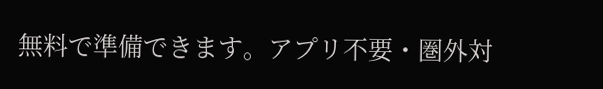無料で準備できます。アプリ不要・圏外対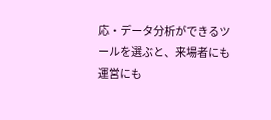応・データ分析ができるツールを選ぶと、来場者にも運営にも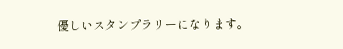優しいスタンプラリーになります。